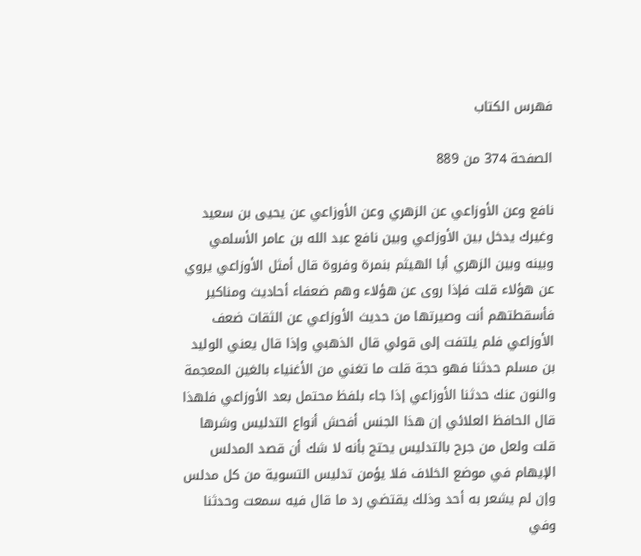فهرس الكتاب

الصفحة 374 من 889

نافع وعن الأوزاعي عن الزهري وعن الأوزاعي عن يحيى بن سعيد وغيرك يدخل بين الأوزاعي وبين نافع عبد الله بن عامر الأسلمي وبينه وبين الزهري أبا الهيثم بنمرة وفروة قال أمثل الأوزاعي يروي عن هؤلاء قلت فإذا روى عن هؤلاء وهم ضعفاء أحاديث ومناكير فأسقطتهم أنت وصيرتها من حديث الأوزاعي عن الثقات ضعف الأوزاعي فلم يلتفت إلى قولي قال الذهبي وإذا قال يعني الوليد بن مسلم حدثنا فهو حجة قلت ما تغني من الأغنياء بالغين المعجمة والنون عنك حدثنا الأوزاعي إذا جاء بلفظ محتمل بعد الأوزاعي فلهذا قال الحافظ العلائي إن هذا الجنس أفحش أنواع التدليس وشرها قلت ولعل من جرح بالتدليس يحتج بأنه لا شك أن قصد المدلس الإيهام في موضع الخلاف فلا يؤمن تدليس التسوية من كل مدلس وإن لم يشعر به أحد وذلك يقتضي رد ما قال فيه سمعت وحدثنا وفي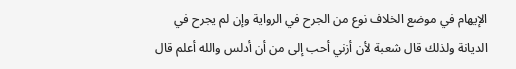الإيهام في موضع الخلاف نوع من الجرح في الرواية وإن لم يجرح في الديانة ولذلك قال شعبة لأن أزني أحب إلى من أن أدلس والله أعلم قال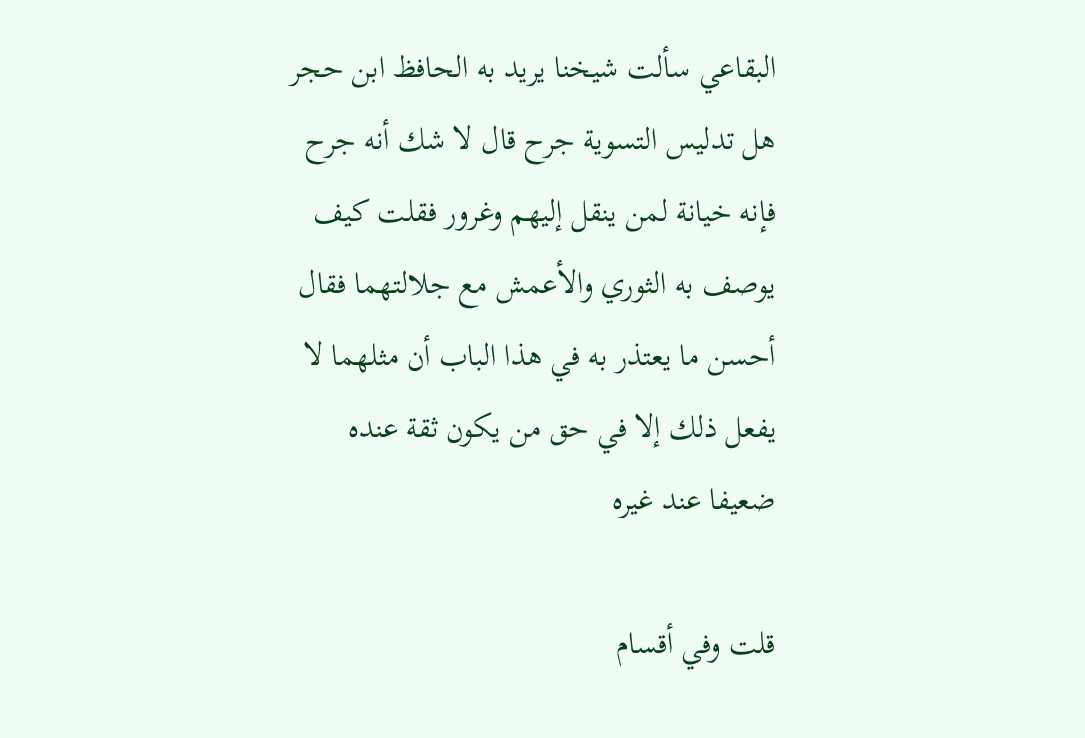البقاعي سألت شيخنا يريد به الحافظ ابن حجر هل تدليس التسوية جرح قال لا شك أنه جرح فإنه خيانة لمن ينقل إليهم وغرور فقلت كيف يوصف به الثوري والأعمش مع جلالتهما فقال أحسن ما يعتذر به في هذا الباب أن مثلهما لا يفعل ذلك إلا في حق من يكون ثقة عنده ضعيفا عند غيره

قلت وفي أقسام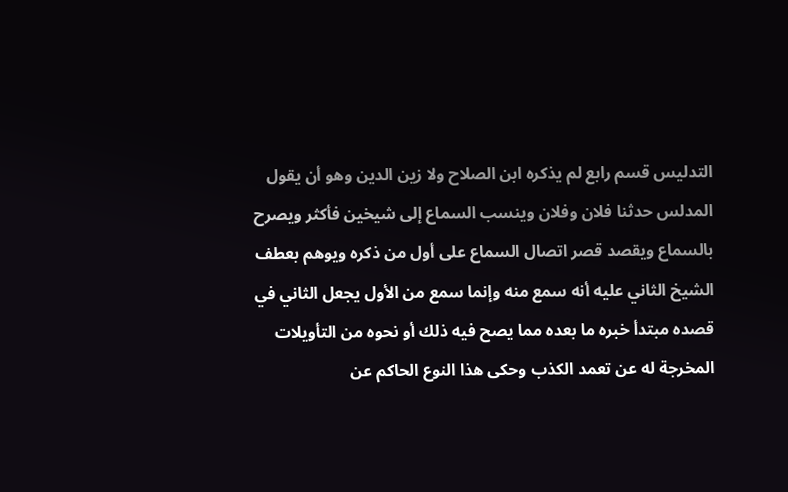التدليس قسم رابع لم يذكره ابن الصلاح ولا زين الدين وهو أن يقول المدلس حدثنا فلان وفلان وينسب السماع إلى شيخين فأكثر ويصرح بالسماع ويقصد قصر اتصال السماع على أول من ذكره ويوهم بعطف الشيخ الثاني عليه أنه سمع منه وإنما سمع من الأول يجعل الثاني في قصده مبتدأ خبره ما بعده مما يصح فيه ذلك أو نحوه من التأويلات المخرجة له عن تعمد الكذب وحكى هذا النوع الحاكم عن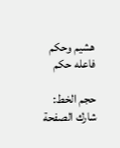هشيم وحكم فاعله حكم

حجم الخط:
شارك الصفحة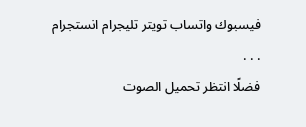فيسبوك واتساب تويتر تليجرام انستجرام
. . .
فضلًا انتظر تحميل الصوت